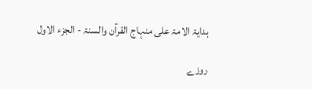ہدایۃ الامۃ علی منہاج القرآن والسنۃ - الجزء الاول

روزے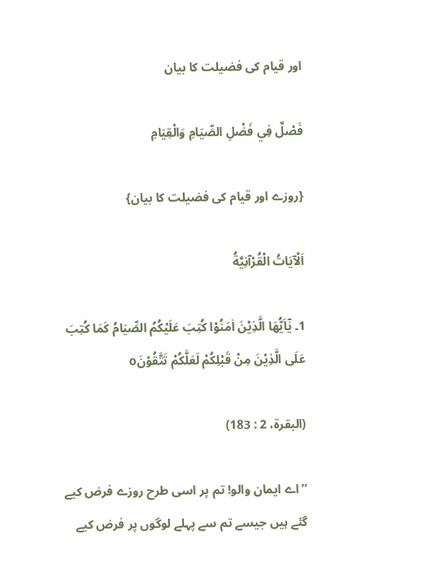اور قیام کی فضیلت کا بیان

فَصْلٌ فِي فَضْلِ الصِّیَامِ وَالْقِیَامِ

{روزے اور قیام کی فضیلت کا بیان}

اَلْآیَاتُ الْقُرْآنِيَّةُ

1۔ یٰٓاَیُّھَا الَّذِيْنَ اٰمَنُوْا کُتِبَ عَلَيْکُمُ الصِّیَامُ کَمَا کُتِبَ عَلَی الَّذِيْنَ مِنْ قَبْلِکُمْ لَعَلَّکُمْ تَتَّقُوْنَo

(البقرۃ، 2 : 183)

’’اے ایمان والو! تم پر اسی طرح روزے فرض کیے گئے ہیں جیسے تم سے پہلے لوگوں پر فرض کیے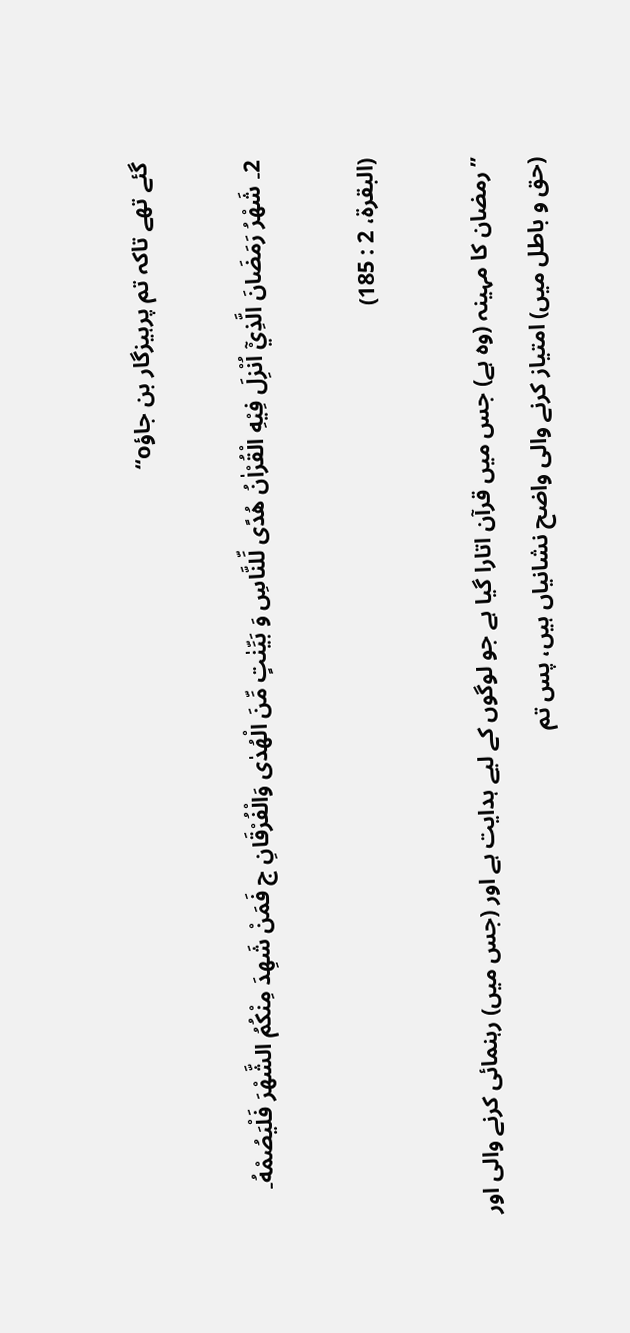گئے تھے تاکہ تم پرہیزگار بن جاؤo‘‘

2۔ شَهْرُ رَمَضَانَ الَّذِيْٓ اُنْزِلَ فِيْهِ الْقُرْاٰنُ هُدًی لِّلنَّاسِ وَ بَيِّنٰتٍ مِّنَ الْهُدٰی وَالْفُرْقَانِ ج فَمَنْ شَهِدَ مِنْکُمُ الشَّهْرَ فَلْیَصُمْهُ۔

(البقرۃ، 2 : 185)

’’رمضان کا مہینہ (وہ ہے) جس میں قرآن اتارا گیا ہے جو لوگوں کے لیے ہدایت ہے اور (جس میں) رہنمائی کرنے والی اور (حق و باطل میں) امتیاز کرنے والی واضح نشانیاں ہیں، پس تم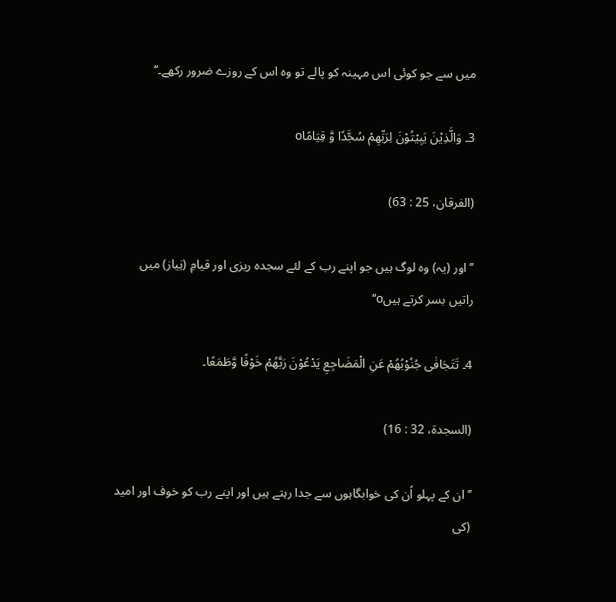میں سے جو کوئی اس مہینہ کو پالے تو وہ اس کے روزے ضرور رکھے۔‘‘

3۔ وَالَّذِيْنَ یَبِيْتُوْنَ لِرَبِّهِمْ سُجَّدًا وَّ قِیَامًاo

(الفرقان، 25 : 63)

’’اور (یہ) وہ لوگ ہیں جو اپنے رب کے لئے سجدہ ریزی اور قیامِ (نِیاز) میں راتیں بسر کرتے ہیںo‘‘

4۔ تَتَجَافٰی جُنُوْبُهُمْ عَنِ الْمَضَاجِعِ یَدْعُوْنَ رَبَّهُمْ خَوْفًا وَّطَمَعًا۔

(السجدۃ، 32 : 16)

’’ان کے پہلو اُن کی خوابگاہوں سے جدا رہتے ہیں اور اپنے رب کو خوف اور امید (کی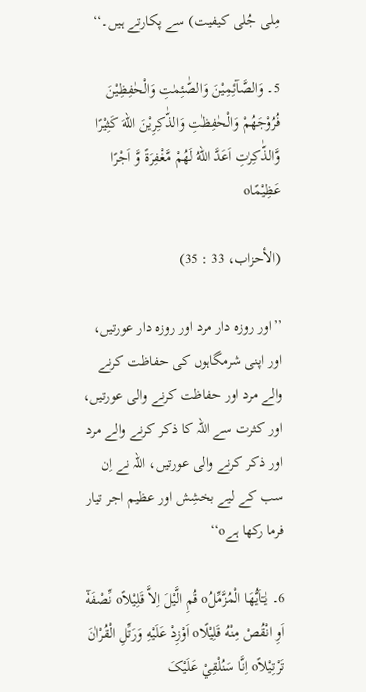مِلی جُلی کیفیت) سے پکارتے ہیں۔‘‘

5۔ وَالصَّآئِمِيْنَ وَالصّٰئِمٰتِ وَالْحٰفِظِيْنَ فُرُوْجَھُمْ وَالْحٰفِظٰتِ وَالذّٰکِرِيْنَ اللهَ کَثِيْرًا وَّالذّٰکِرٰتِ اَعَدَّ اللهُ لَھُمْ مَّغْفِرَةً وَّ اَجْرًا عَظِيْمًاo

(الأحزاب، 33 : 35)

’’اور روزہ دار مرد اور روزہ دار عورتیں، اور اپنی شرمگاہوں کی حفاظت کرنے والے مرد اور حفاظت کرنے والی عورتیں، اور کثرت سے اللہ کا ذکر کرنے والے مرد اور ذکر کرنے والی عورتیں، اللہ نے اِن سب کے لیے بخشِش اور عظیم اجر تیار فرما رکھا ہےo‘‘

6۔ یٰـٓاَیُّھَا الْمُزَّمِّلُo قُمِ الَّيْلَ اِلاَّ قَلِيْلاًo نِّصْفَهٗٓ اَوِ انْقُصْ مِنْهُ قَلِيْلًاo اَوْزِدْ عَلَيْهِ وَرَتِّلِ الْقُرْاٰنَ تَرْتِيْلاًo اِنَّا سَنُلْقِيْ عَلَيْکَ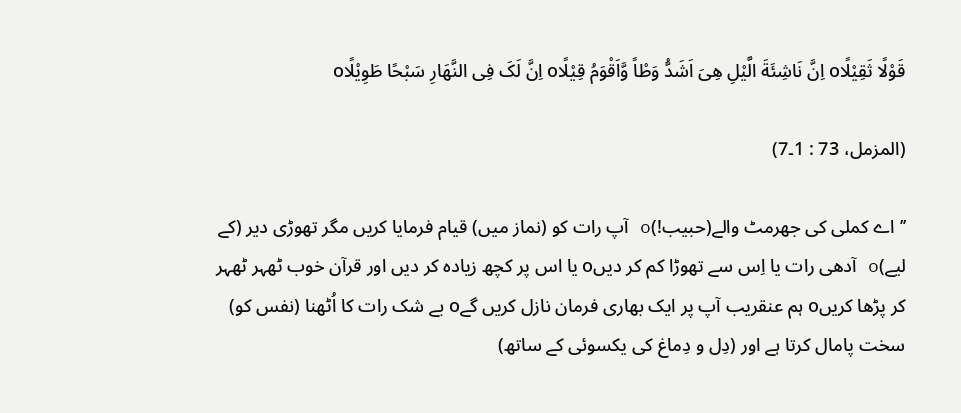قَوْلًا ثَقِيْلًاo اِنَّ نَاشِئَةَ الَّيْلِ هِیَ اَشَدُّ وَطْاً وَّاَقْوَمُ قِيْلًاo اِنَّ لَکَ فِی النَّهَارِ سَبْحًا طَوِيْلًاo

(المزمل، 73 : 1۔7)

’’اے کملی کی جھرمٹ والے(حبیب!)o آپ رات کو (نماز میں) قیام فرمایا کریں مگر تھوڑی دیر (کے لیے)o آدھی رات یا اِس سے تھوڑا کم کر دیںo یا اس پر کچھ زیادہ کر دیں اور قرآن خوب ٹھہر ٹھہر کر پڑھا کریںo ہم عنقریب آپ پر ایک بھاری فرمان نازل کریں گےo بے شک رات کا اُٹھنا (نفس کو) سخت پامال کرتا ہے اور (دِل و دِماغ کی یکسوئی کے ساتھ)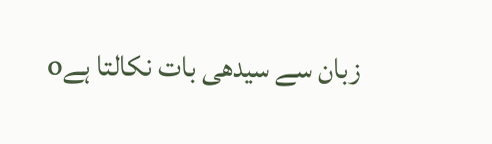زبان سے سیدھی بات نکالتا ہےo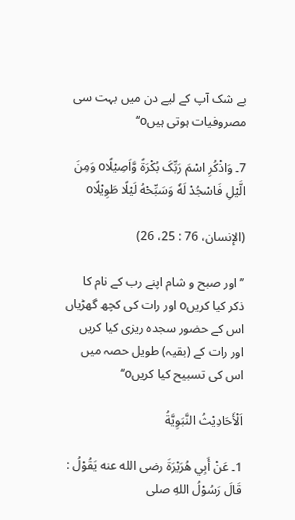بے شک آپ کے لیے دن میں بہت سی مصروفیات ہوتی ہیںo‘‘

7۔ وَاذْکُرِ اسْمَ رَبِّکَ بُکْرَةً وَّاَصِيْلًاo وَمِنَ الَّيْلِ فَاسْجُدْ لَهٗ وَسَبِّحْهُ لَيْلًا طَوِيْلًاo

(الإنسان، 76 : 25، 26)

’’اور صبح و شام اپنے رب کے نام کا ذکر کیا کریںo اور رات کی کچھ گھڑیاں اس کے حضور سجدہ ریزی کیا کریں اور رات کے (بقیہ) طویل حصہ میں اس کی تسبیح کیا کریںo‘‘

اَلْأَحَادِيْثُ النَّبَوِيَّةُ

1۔ عَنْ أَبِي هُرَيْرَةَ رضی الله عنه یَقُوْلُ : قَالَ رَسُوْلُ اللهِ صلى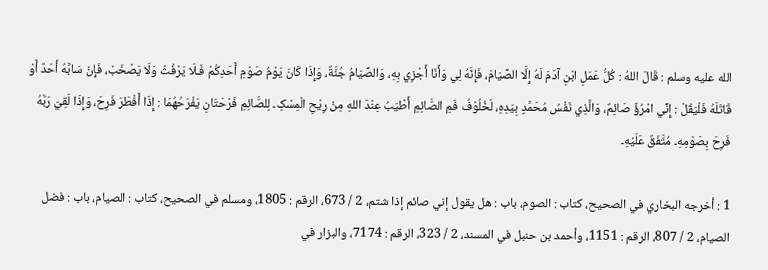الله عليه وسلم : قَالَ اللهُ : کُلُّ عَمَلِ ابْنِ آدَمَ لَهُ إِلَّا الصِّیَامَ، فَإِنَّهُ لِي وَأَنَا أَجْزِي بِهِ، وَالصِّیَامُ جُنَّةٌ، وَإِذَا کَانَ یَوْمُ صَوْمِ أَحَدِکُمْ فَـلَا یَرْفُثْ وَلَا یَصْخَبْ، فَإِنْ سَابَّهُ أَحَدٌ أَوْ قَاتَلَهُ فَلْیَقُلْ : إِنِّي امْرُؤٌ صَائِمٌ، وَالَّذِي نَفْسُ مُحَمَّدٍ بِیَدِهِ، لَخُلُوْفُ فَمِ الصَّائِمِ أَطْیَبُ عِنْدَ اللهِ مِنْ رِيْحِ الْمِسْکِ۔ لِلصَّائِمِ فَرْحَتَانِ یَفْرَحُهُمَا : إِذَا أَفْطَرَ فَرِحَ، وَإِذَا لَقِيَ رَبَّهُ فَرِحَ بِصَوْمِهِ۔ مُتَّفَقٌ عَلَيْهِ۔

1 : أخرجه البخاري في الصحیح، کتاب : الصوم، باب : ھل یقول إني صائم إذا شتم، 2 / 673، الرقم : 1805، ومسلم في الصحیح، کتاب : الصیام، باب : فضل الصیام، 2 / 807، الرقم : 1151، وأحمد بن حنبل في المسند، 2 / 323، الرقم : 7174، والبزار في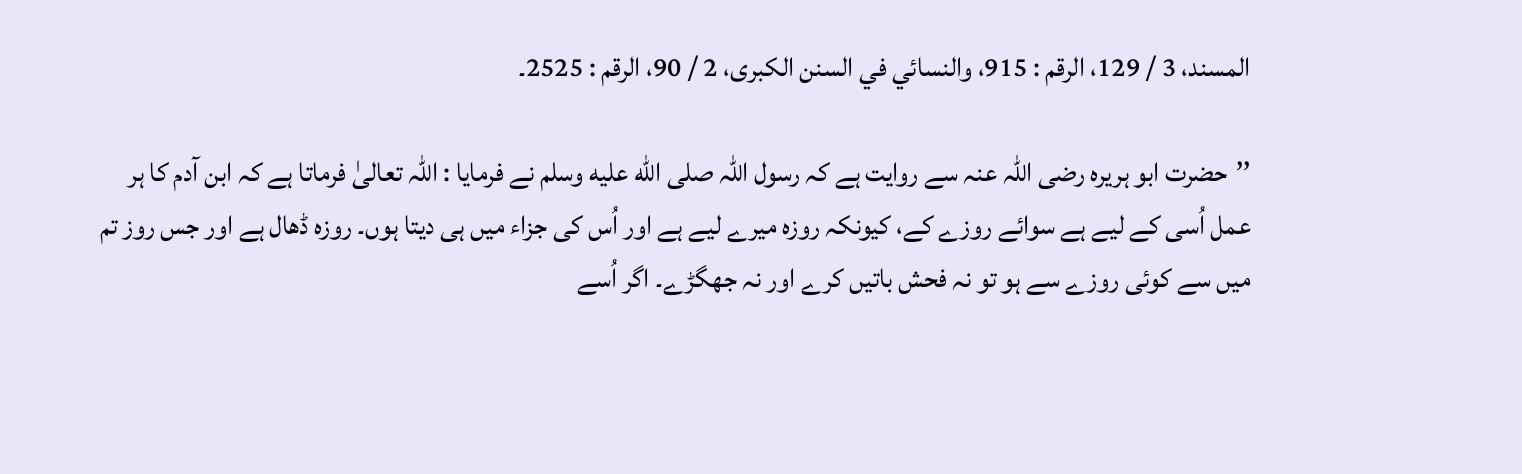المسند، 3 / 129، الرقم : 915، والنسائي في السنن الکبری، 2 / 90، الرقم : 2525۔

’’حضرت ابو ہریرہ رضی اللہ عنہ سے روایت ہے کہ رسول اللہ صلى الله عليه وسلم نے فرمایا : اللہ تعالیٰ فرماتا ہے کہ ابن آدم کا ہر عمل اُسی کے لیے ہے سوائے روزے کے، کیونکہ روزہ میرے لیے ہے اور اُس کی جزاء میں ہی دیتا ہوں۔ روزہ ڈھال ہے اور جس روز تم میں سے کوئی روزے سے ہو تو نہ فحش باتیں کرے اور نہ جھگڑے۔ اگر اُسے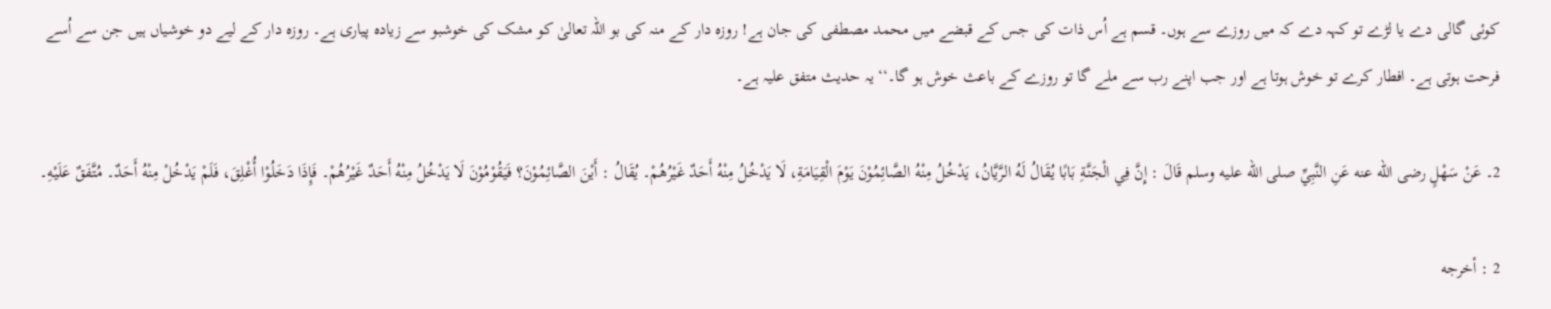کوئی گالی دے یا لڑے تو کہہ دے کہ میں روزے سے ہوں۔ قسم ہے اُس ذات کی جس کے قبضے میں محمد مصطفی کی جان ہے! روزہ دار کے منہ کی بو اللہ تعالیٰ کو مشک کی خوشبو سے زیادہ پیاری ہے۔ روزہ دار کے لیے دو خوشیاں ہیں جن سے اُسے فرحت ہوتی ہے۔ افطار کرے تو خوش ہوتا ہے اور جب اپنے رب سے ملے گا تو روزے کے باعث خوش ہو گا۔‘‘ یہ حدیث متفق علیہ ہے۔

2۔ عَنْ سَهْلٍ رضی الله عنه عَنِ النَّبِيِّ صلى الله عليه وسلم قَالَ : إِنَّ فِي الْجَنَّةِ بَابًا یُقَالُ لَهُ الرَّيَّانُ، یَدْخُلُ مِنْهُ الصَّائِمُوْنَ یَوْمَ الْقِیَامَةِ، لَا یَدْخُلُ مِنْهُ أَحَدٌ غَيْرُهُمْ۔ یُقَالُ : أَيْنَ الصَّائِمُوْنَ؟ فَیَقُوْمُوْنَ لَا یَدْخُلُ مِنْهُ أَحَدٌ غَيْرُهُمْ۔ فَإِذَا دَخَلُوْا أُغْلِقَ، فَلَمْ یَدْخُلْ مِنْهُ أَحَدٌ۔ مُتَّفَقٌ عَلَيْهِ۔

2 : أخرجه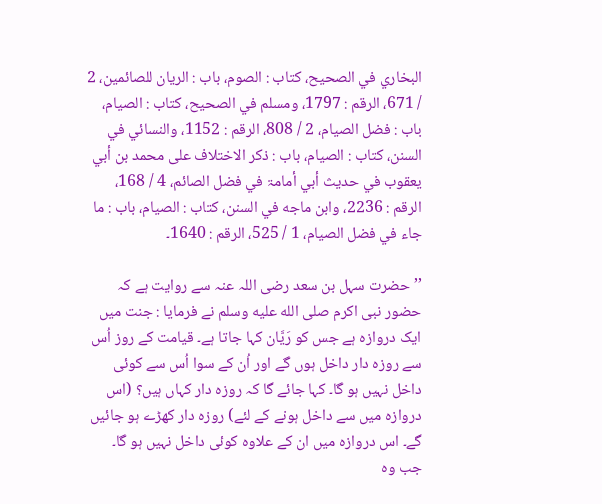البخاري في الصحیح، کتاب : الصوم، باب : الریان للصائمین، 2 / 671، الرقم : 1797، ومسلم في الصحیح، کتاب : الصیام، باب : فضل الصیام، 2 / 808، الرقم : 1152، والنسائي في السنن، کتاب : الصیام، باب : ذکر الاختلاف علی محمد بن أبي یعقوب في حدیث أبي أمامۃ في فضل الصائم، 4 / 168، الرقم : 2236، وابن ماجه في السنن، کتاب : الصیام، باب : ما جاء في فضل الصیام، 1 / 525، الرقم : 1640۔

’’حضرت سہل بن سعد رضی اللہ عنہ سے روایت ہے کہ حضور نبی اکرم صلى الله عليه وسلم نے فرمایا : جنت میں ایک دروازہ ہے جس کو رَيَّان کہا جاتا ہے۔ قیامت کے روز اُس سے روزہ دار داخل ہوں گے اور اُن کے سوا اُس سے کوئی داخل نہیں ہو گا۔ کہا جائے گا کہ روزہ دار کہاں ہیں؟ (اس دروازہ میں سے داخل ہونے کے لئے) روزہ دار کھڑے ہو جائیں گے۔ اس دروازہ میں ان کے علاوہ کوئی داخل نہیں ہو گا۔ جب وہ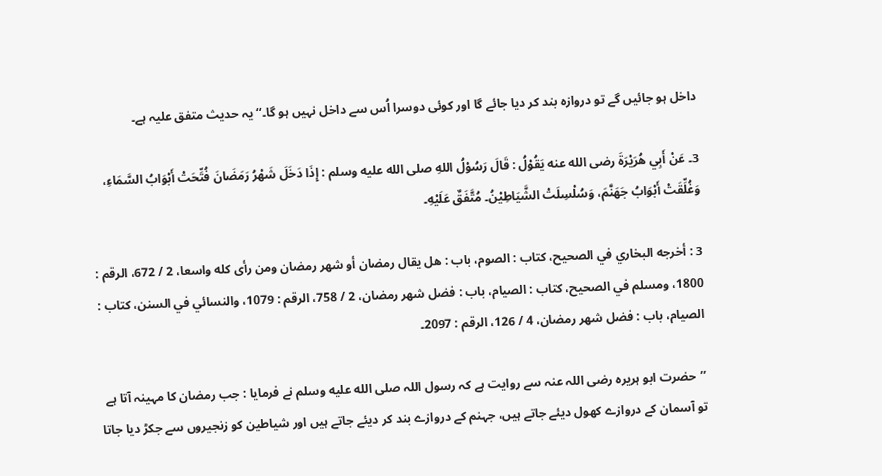داخل ہو جائیں گے تو دروازہ بند کر دیا جائے گا اور کوئی دوسرا اُس سے داخل نہیں ہو گا۔‘‘ یہ حدیث متفق علیہ ہے۔

3۔ عَنْ أَبِي هُرَيْرَةَ رضی الله عنه یَقُوْلُ : قَالَ رَسُوْلُ اللهِ صلى الله عليه وسلم : إِذَا دَخَلَ شَهْرُ رَمَضَانَ فُتِّحَتْ أَبْوَابُ السَّمَاءِ، وَغُلِّقَتْ أَبْوَابُ جَهَنَّمَ، وَسُلْسِلَتْ الشَّیَاطِيْنُ۔ مُتَّفَقٌ عَلَيْهِ۔

3 : أخرجه البخاري في الصحیح، کتاب : الصوم، باب : ھل یقال رمضان أو شھر رمضان ومن رأی کله واسعا، 2 / 672، الرقم : 1800، ومسلم في الصحیح، کتاب : الصیام، باب : فضل شھر رمضان، 2 / 758، الرقم : 1079، والنسائي في السنن، کتاب : الصیام، باب : فضل شھر رمضان، 4 / 126، الرقم : 2097۔

’’حضرت ابو ہریرہ رضی اللہ عنہ سے روایت ہے کہ رسول اللہ صلى الله عليه وسلم نے فرمایا : جب رمضان کا مہینہ آتا ہے تو آسمان کے دروازے کھول دیئے جاتے ہیں، جہنم کے دروازے بند کر دیئے جاتے ہیں اور شیاطین کو زنجیروں سے جکڑ دیا جاتا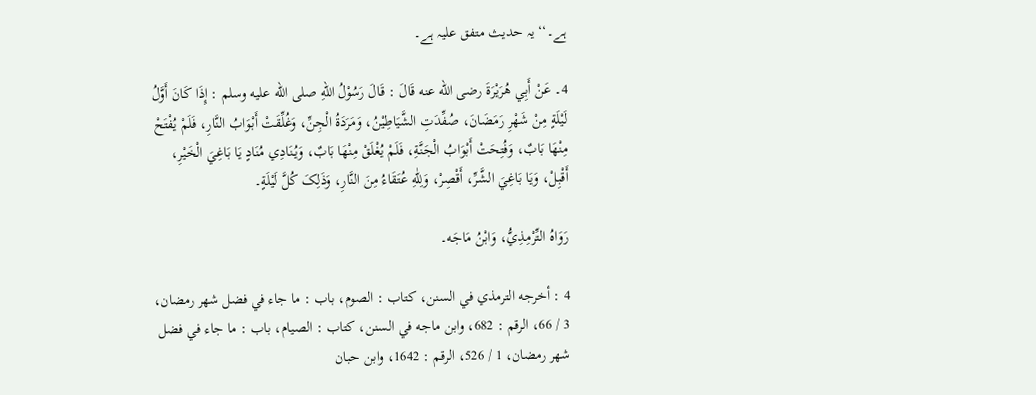ہے۔‘‘ یہ حدیث متفق علیہ ہے۔

4۔ عَنْ أَبِي هُرَيْرَةَ رضی الله عنه قَالَ : قَالَ رَسُوْلُ اللهِ صلى الله عليه وسلم : إِذَا کَانَ أَوَّلُ لَيْلَةٍ مِنْ شَهْرِ رَمَضَانَ، صُفِّدَتِ الشَّیَاطِيْنُ، وَمَرَدَةُ الْجِنِّ، وَغُلِّقَتْ أَبْوَابُ النَّارِ، فَلَمْ یُفْتَحْ مِنْهَا بَابٌ، وَفُتِحَتْ أَبْوَابُ الْجَنَّةِ، فَلَمْ یُغْلَقْ مِنْهَا بَابٌ، وَیُنَادِي مُنَادٍ یَا بَاغِيَ الْخَيْرِ، أَقْبِلْ، وَیَا بَاغِيَ الشَّرِّ، أَقْصِرْ، وَلِلّٰهِ عُتَقَاءُ مِنَ النَّارِ، وَذَلِکَ کُلَّ لَيْلَةٍ۔

رَوَاهُ التِّرْمِذِيُّ، وَابْنُ مَاجَه۔

4 : أخرجه الترمذي في السنن، کتاب : الصوم، باب : ما جاء في فضل شھر رمضان، 3 / 66، الرقم : 682، وابن ماجه في السنن، کتاب : الصیام، باب : ما جاء في فضل شھر رمضان، 1 / 526، الرقم : 1642، وابن حبان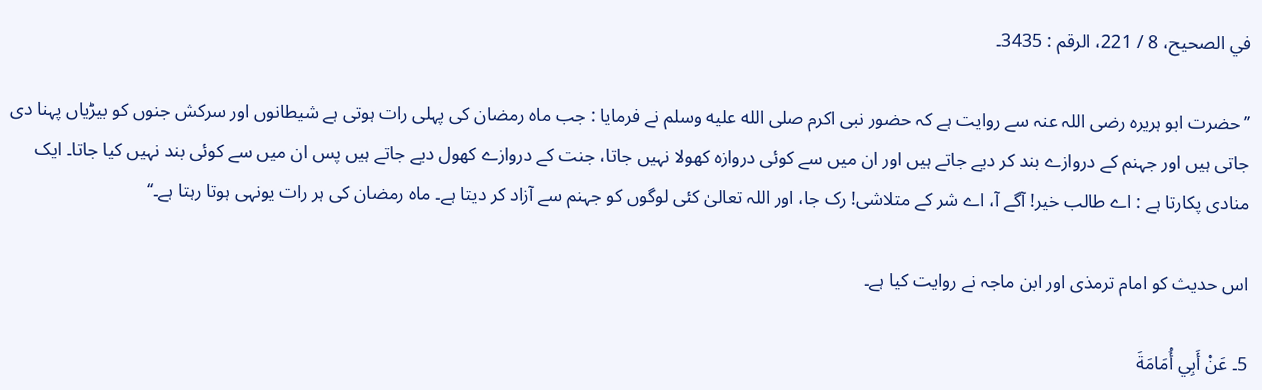في الصحیح، 8 / 221، الرقم : 3435۔

’’حضرت ابو ہریرہ رضی اللہ عنہ سے روایت ہے کہ حضور نبی اکرم صلى الله عليه وسلم نے فرمایا : جب ماہ رمضان کی پہلی رات ہوتی ہے شیطانوں اور سرکش جنوں کو بیڑیاں پہنا دی جاتی ہیں اور جہنم کے دروازے بند کر دیے جاتے ہیں اور ان میں سے کوئی دروازہ کھولا نہیں جاتا، جنت کے دروازے کھول دیے جاتے ہیں پس ان میں سے کوئی بند نہیں کیا جاتا۔ ایک منادی پکارتا ہے : اے طالب خیر! آگے آ، اے شر کے متلاشی! رک جا، اور اللہ تعالیٰ کئی لوگوں کو جہنم سے آزاد کر دیتا ہے۔ ماہ رمضان کی ہر رات یونہی ہوتا رہتا ہے۔‘‘

اس حدیث کو امام ترمذی اور ابن ماجہ نے روایت کیا ہے۔

5۔ عَنْ أَبِي أُمَامَةَ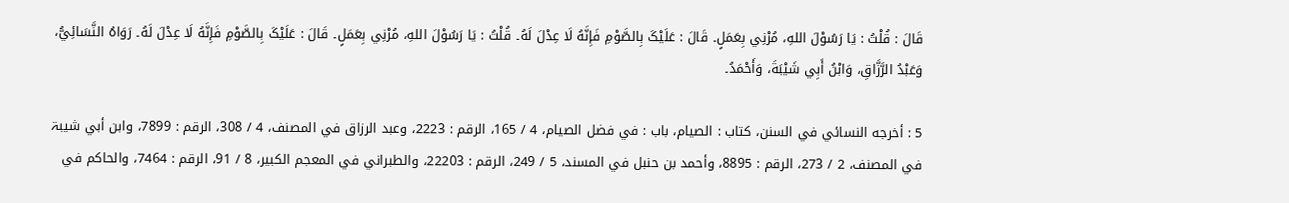قَالَ : قُلْتُ : یَا رَسُوْلَ اللهِ، مُرْنِي بِعَمَلٍ۔ قَالَ : عَلَيْکَ بِالصَّوْمِ فَإِنَّهُ لَا عِدْلَ لَهُ۔ قُلْتُ : یَا رَسُوْلَ اللهِ، مُرْنِي بِعَمَلٍ۔ قَالَ : عَلَيْکَ بِالصَّوْمِ فَإِنَّهُ لَا عِدْلَ لَهُ۔ رَوَاهُ النَّسَائِيُّ، وَعَبْدُ الرَّزَّاقِ، وَابْنُ أَبِي شَيْبَةَ، وَأَحْمَدُ۔

5 : أخرجه النسائي في السنن، کتاب : الصیام، باب : في فضل الصیام، 4 / 165، الرقم : 2223، وعبد الرزاق في المصنف، 4 / 308، الرقم : 7899، وابن أبي شیبۃ في المصنف، 2 / 273، الرقم : 8895، وأحمد بن حنبل في المسند، 5 / 249، الرقم : 22203، والطبراني في المعجم الکبیر، 8 / 91، الرقم : 7464، والحاکم في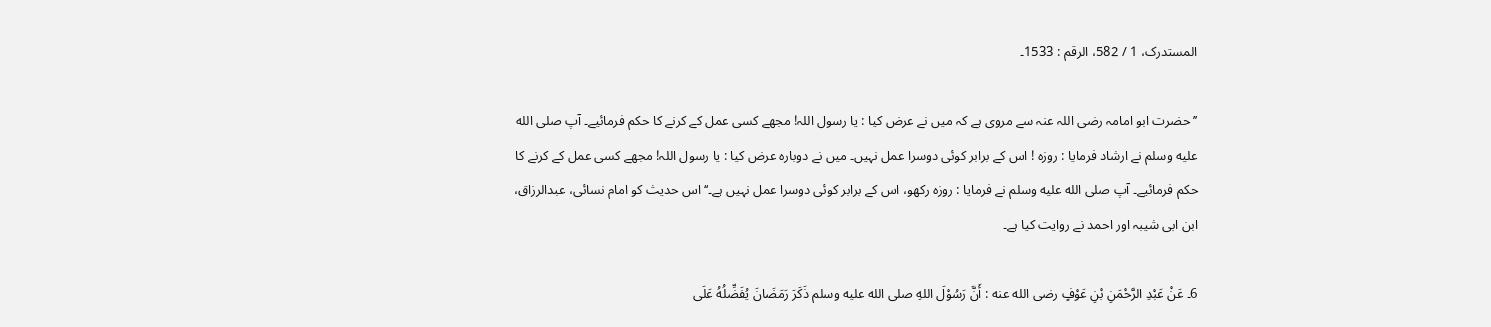المستدرک، 1 / 582، الرقم : 1533۔

’’حضرت ابو امامہ رضی اللہ عنہ سے مروی ہے کہ میں نے عرض کیا : یا رسول اللہ! مجھے کسی عمل کے کرنے کا حکم فرمائیے۔ آپ صلى الله عليه وسلم نے ارشاد فرمایا : روزہ ! اس کے برابر کوئی دوسرا عمل نہیں۔ میں نے دوبارہ عرض کیا : یا رسول اللہ! مجھے کسی عمل کے کرنے کا حکم فرمائیے۔ آپ صلى الله عليه وسلم نے فرمایا : روزہ رکھو، اس کے برابر کوئی دوسرا عمل نہیں ہے۔‘‘ اس حدیث کو امام نسائی، عبدالرزاق، ابن ابی شیبہ اور احمد نے روایت کیا ہے۔

6۔ عَنْ عَبْدِ الرَّحْمَنِ بْنِ عَوْفٍ رضی الله عنه : أَنَّ رَسُوْلَ اللهِ صلى الله عليه وسلم ذَکَرَ رَمَضَانَ یُفَضِّلُهُ عَلَی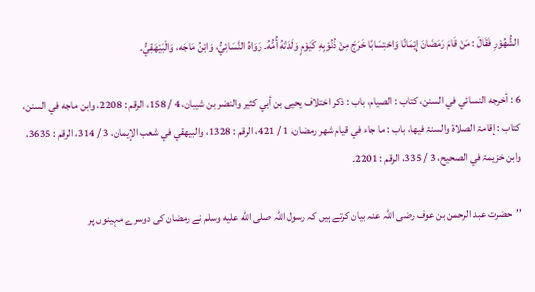الشُّهُوْرِ فَقَالَ : مَنْ قَامَ رَمَضَانَ إِيْمَانًا وَاحْتِسَابًا خَرَجَ مِنْ ذُنُوْبِهِ کَیَوْمٍ وَلَدَتْهُ أُمُّهُ۔ رَوَاهُ النَّسَائِيُّ، وَابْنُ مَاجَه، وَالْبَيْهَقِيُّ۔

6 : أخرجه النسائي في السنن، کتاب : الصیام، باب : ذکر اختلاف یحیی بن أبي کثیر والنضر بن شیبان، 4 / 158، الرقم : 2208، وابن ماجه في السنن، کتاب : إقامۃ الصلاۃ والسنۃ فیها، باب : ما جاء في قیام شهر رمضان، 1 / 421، الرقم : 1328، والبیهقي في شعب الإیمان، 3 / 314، الرقم : 3635، وابن خزیمۃ في الصحیح، 3 / 335، الرقم : 2201۔

’’حضرت عبد الرحمن بن عوف رضی اللہ عنہ بیان کرتے ہیں کہ رسول اللہ صلى الله عليه وسلم نے رمضان کی دوسرے مہینوں پر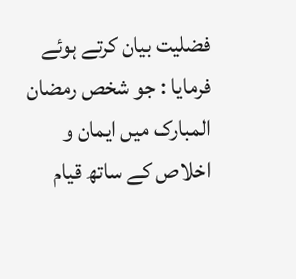فضلیت بیان کرتے ہوئے فرمایا : جو شخص رمضان المبارک میں ایمان و اخلاص کے ساتھ قیام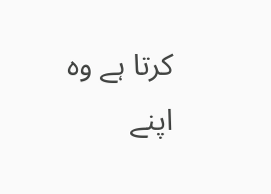کرتا ہے وہ اپنے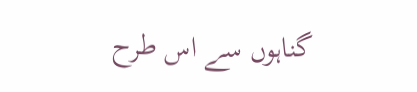گناہوں سے اس طرح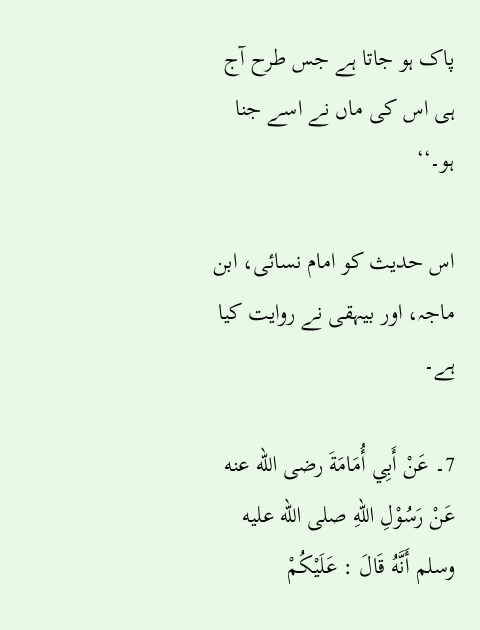پاک ہو جاتا ہے جس طرح آج ہی اس کی ماں نے اسے جنا ہو۔‘‘

اس حدیث کو امام نسائی، ابن ماجہ، اور بیہقی نے روایت کیا ہے۔

7۔ عَنْ أَبِي أُمَامَةَ رضی الله عنه عَنْ رَسُوْلِ اللهِ صلى الله عليه وسلم أَنَّهُ قَالَ : عَلَيْکُمْ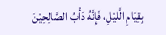بِقِیَامِ الَّليْلِ، فَإِنَّهُ دَأْبُ الصَّالِحِيْنَ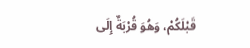قَبْلَکُمْ، وَھُوَ قُرْبَةٌ إِلَی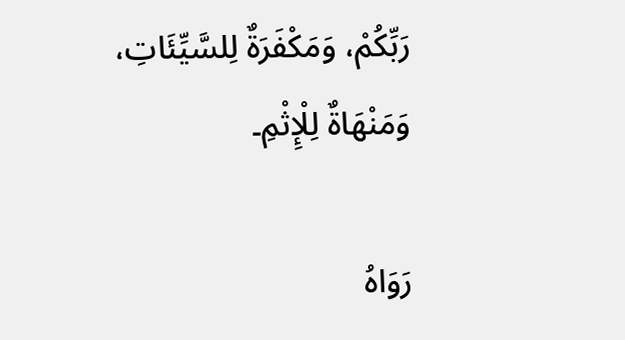رَبِّکُمْ، وَمَکْفَرَةٌ لِلسَّيِّئَاتِ، وَمَنْھَاةٌ لِلْإِثْمِ۔

رَوَاهُ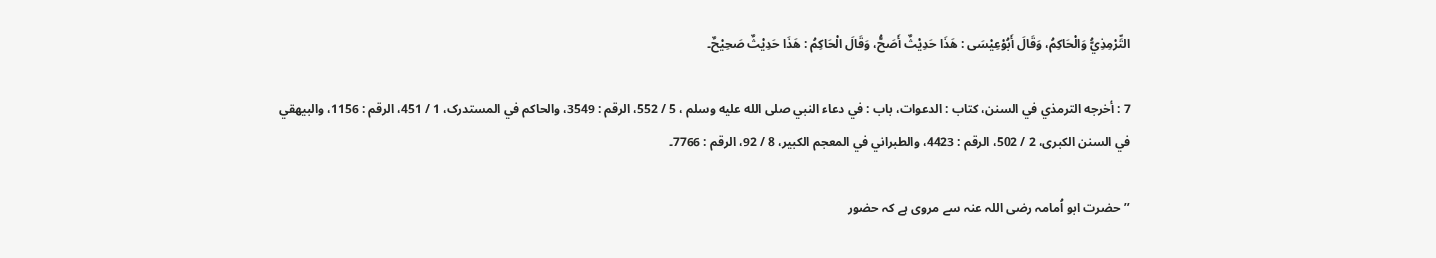التِّرْمِذِيُّ وَالْحَاکِمُ، وَقَالَ أَبُوْعِيْسَی : هَذَا حَدِيْثٌ أَصَحُّ، وَقَالَ الْحَاکِمُ : هَذَا حَدِيْثٌ صَحِيْحٌ۔

7 : أخرجه الترمذي في السنن، کتاب : الدعوات، باب : في دعاء النبي صلى الله عليه وسلم ، 5 / 552، الرقم : 3549، والحاکم في المستدرک، 1 / 451، الرقم : 1156، والبیهقي في السنن الکبری، 2 / 502، الرقم : 4423، والطبراني في المعجم الکبیر، 8 / 92، الرقم : 7766۔

’’حضرت ابو اُمامہ رضی اللہ عنہ سے مروی ہے کہ حضور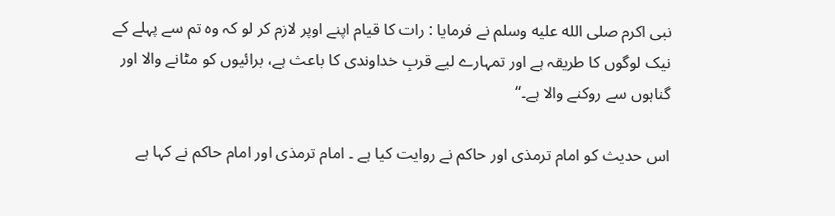نبی اکرم صلى الله عليه وسلم نے فرمایا : رات کا قیام اپنے اوپر لازم کر لو کہ وہ تم سے پہلے کے نیک لوگوں کا طریقہ ہے اور تمہارے لیے قربِ خداوندی کا باعث ہے، برائیوں کو مٹانے والا اور گناہوں سے روکنے والا ہے۔‘‘

اس حدیث کو امام ترمذی اور حاکم نے روایت کیا ہے ۔ امام ترمذی اور امام حاکم نے کہا ہے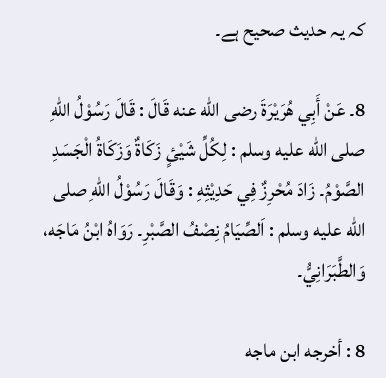کہ یہ حدیث صحیح ہے۔

8۔ عَنْ أَبِي هُرَيْرَةَ رضی الله عنه قَالَ : قَالَ رَسُوْلُ اللهِ صلى الله عليه وسلم : لِکُلِّ شَيْئٍ زَکَاةٌ وَزَکَاةُ الْجَسَدِ الصَّوْمُ۔ زَادَ مُحْرِزٌ فِي حَدِيْثِهِ : وَقَالَ رَسُوْلُ اللهِ صلى الله عليه وسلم : اَلصِّیَامُ نِصْفُ الصَّبْرِ۔ رَوَاهُ ابْنُ مَاجَه، وَالطَّبَرَانِيُّ۔

8 : أخرجه ابن ماجه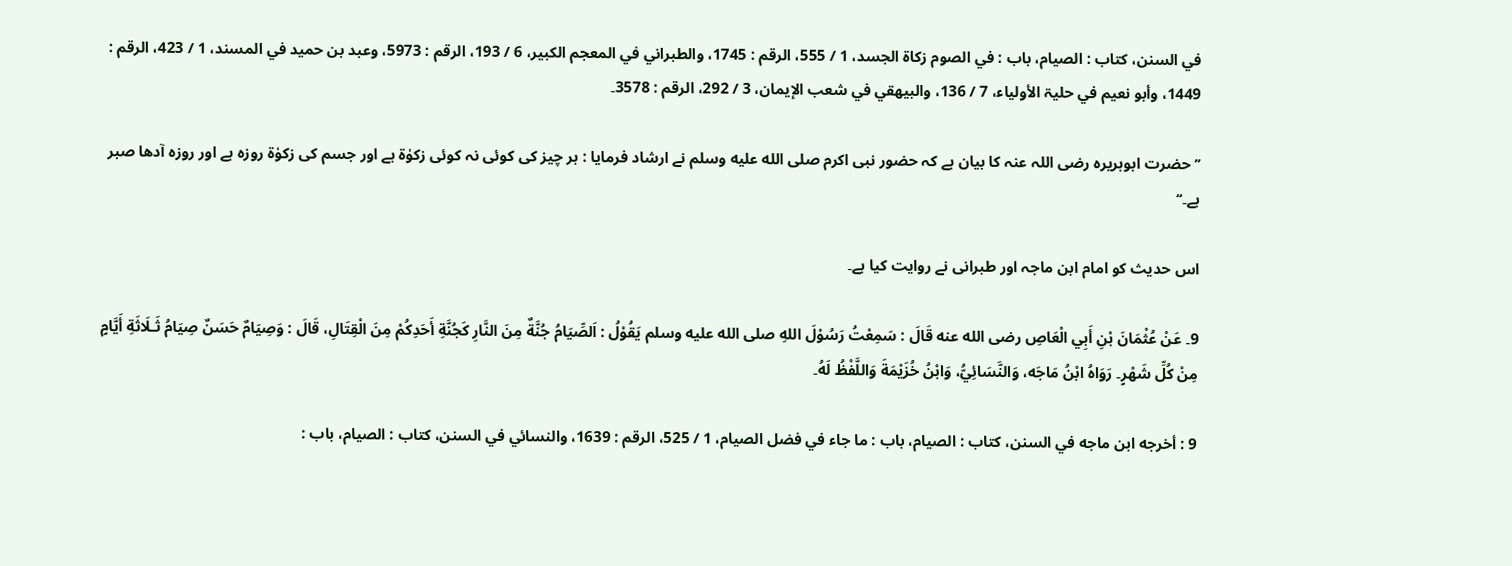في السنن، کتاب : الصیام، باب : في الصوم زکاۃ الجسد، 1 / 555، الرقم : 1745، والطبراني في المعجم الکبیر، 6 / 193، الرقم : 5973، وعبد بن حمید في المسند، 1 / 423، الرقم : 1449، وأبو نعیم في حلیۃ الأولیاء، 7 / 136، والبیهقي في شعب الإیمان، 3 / 292، الرقم : 3578۔

’’حضرت ابوہریرہ رضی اللہ عنہ کا بیان ہے کہ حضور نبی اکرم صلى الله عليه وسلم نے ارشاد فرمایا : ہر چیز کی کوئی نہ کوئی زکوٰۃ ہے اور جسم کی زکوٰۃ روزہ ہے اور روزہ آدھا صبر ہے۔‘‘

اس حدیث کو امام ابن ماجہ اور طبرانی نے روایت کیا ہے۔

9۔ عَنْ عُثْمَانَ بْنِ أَبِي الْعَاصِ رضی الله عنه قَالَ : سَمِعْتُ رَسُوْلَ اللهِ صلى الله عليه وسلم یَقُوْلُ : اَلصِّیَامُ جُنَّةٌ مِنَ النَّارِ کَجُنَّةِ أَحَدِکُمْ مِنَ الْقِتَالِ، قَالَ : وَصِیَامٌ حَسَنٌ صِیَامُ ثَـلَاثَةِ أَيَّامٍ مِنْ کُلِّ شَھْرٍ۔ رَوَاهُ ابْنُ مَاجَه، وَالنَّسَائِيُّ، وَابْنُ خُزَيْمَةَ وَاللَّفْظُ لَهُ۔

9 : أخرجه ابن ماجه في السنن، کتاب : الصیام، باب : ما جاء في فضل الصیام، 1 / 525، الرقم : 1639، والنسائي في السنن، کتاب : الصیام، باب :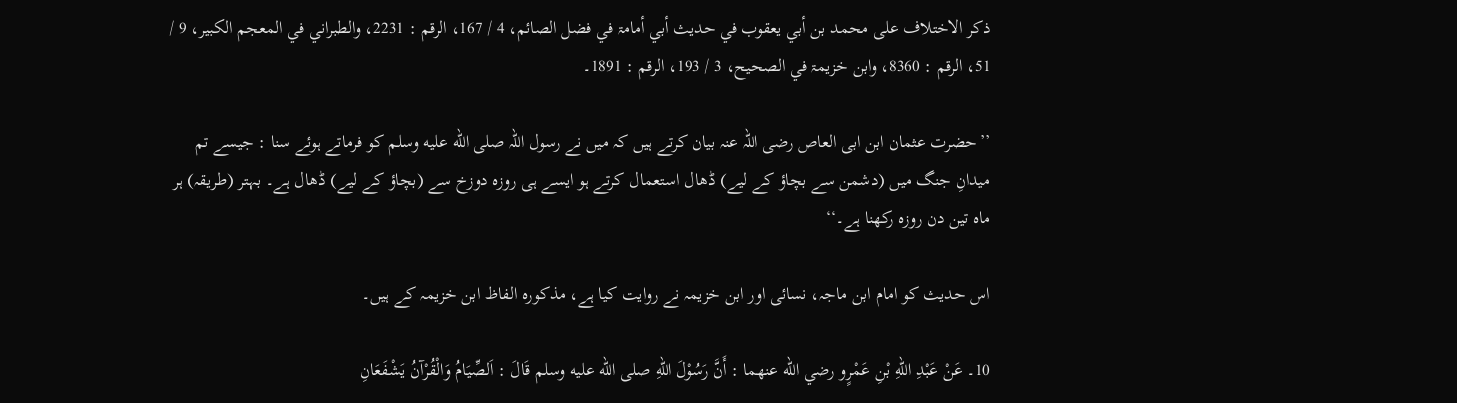ذکر الاختلاف علی محمد بن أبي یعقوب في حدیث أبي أمامۃ في فضل الصائم، 4 / 167، الرقم : 2231، والطبراني في المعجم الکبیر، 9 / 51، الرقم : 8360، وابن خزیمۃ في الصحیح، 3 / 193، الرقم : 1891۔

’’حضرت عثمان ابن ابی العاص رضی اللہ عنہ بیان کرتے ہیں کہ میں نے رسول اللہ صلى الله عليه وسلم کو فرماتے ہوئے سنا : جیسے تم میدانِ جنگ میں (دشمن سے بچاؤ کے لیے) ڈھال استعمال کرتے ہو ایسے ہی روزہ دوزخ سے (بچاؤ کے لیے) ڈھال ہے۔ بہتر (طریقہ) ہر ماہ تین دن روزہ رکھنا ہے۔‘‘

اس حدیث کو امام ابن ماجہ، نسائی اور ابن خزیمہ نے روایت کیا ہے، مذکورہ الفاظ ابن خزیمہ کے ہیں۔

10۔ عَنْ عَبْدِ اللهِ بْنِ عَمْرٍو رضي الله عنهما : أَنَّ رَسُوْلَ اللهِ صلى الله عليه وسلم قَالَ : اَلصِّیَامُ وَالْقُرْآنُ یَشْفَعَانِ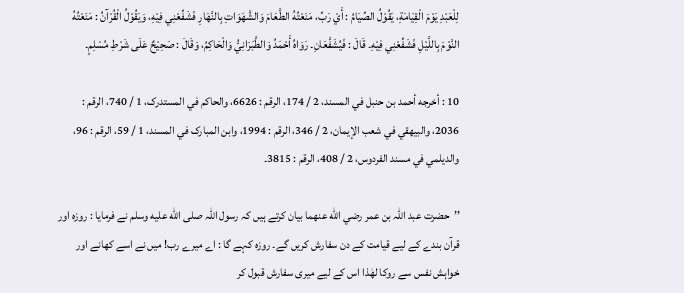لِلْعَبْدِ یَوْمَ الْقِیَامَةِ، یَقُوْلُ الصِّیَامُ : أَيْ رَبِّ، مَنَعْتُهُ الطَّعَامَ وَالشَّھَوَاتِ بِالنَّھَارِ فَشَفِّعْنِي فِيْهِ، وَیَقُوْلُ الْقُرْآنُ : مَنَعْتُهُ النَّوْمَ بِاللَّيْلِ فَشَفِّعْنِي فِيْهِ۔ قَالَ : فَیُشَفَّعَانِ۔ رَوَاهُ أَحْمَدُ وَالطَّبَرَانِيُّ وَالْحَاکِمُ، وَقَالَ : صَحِيْحٌ عَلَی شَرْطِ مُسْلِمٍ۔

10 : أخرجه أحمد بن حنبل في المسند، 2 / 174، الرقم : 6626، والحاکم في المستدرک، 1 / 740، الرقم : 2036، والبیهقي في شعب الإیمان، 2 / 346، الرقم : 1994، وابن المبارک في المسند، 1 / 59، الرقم : 96، والدیلمي في مسند الفردوس، 2 / 408، الرقم : 3815۔

’’حضرت عبد اللہ بن عمر رضي الله عنهما بیان کرتے ہیں کہ رسول اللہ صلى الله عليه وسلم نے فرمایا : روزہ اور قرآن بندے کے لیے قیامت کے دن سفارش کریں گے۔ روزہ کہے گا : اے میرے رب! میں نے اسے کھانے اور خواہش نفس سے روکا لهٰذا اس کے لیے میری سفارش قبول کر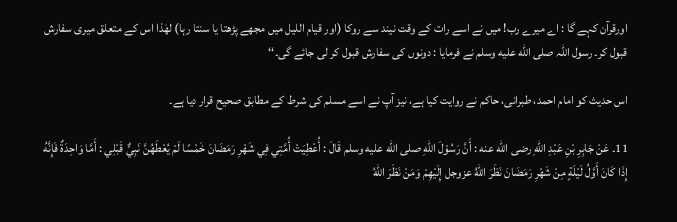اورقرآن کہے گا : اے میرے رب! میں نے اسے رات کے وقت نیند سے روکا (اور قیام اللیل میں مجھے پڑھتا یا سنتا رہا) لهٰذا اس کے متعلق میری سفارش قبول کر۔ رسول اللہ صلى الله عليه وسلم نے فرمایا : دونوں کی سفارش قبول کر لی جائے گی۔‘‘

اس حدیث کو امام احمد، طبرانی، حاکم نے روایت کیا ہے، نیز آپ نے اسے مسلم کی شرط کے مطابق صحیح قرار دیا ہے۔

11۔ عَنْ جَابِرِ بْنِ عَبْدِ اللهِ رضی الله عنه : أَنَّ رَسُوْلَ اللهِ صلى الله عليه وسلم قَالَ : أُعْطِیَتْ أُمَّتِي فِي شَھْرِ رَمَضَانَ خَمْسًا لَمْ یُعْطَھُنَّ نَبِيٌّ قَبْلِي : أَمَّا وَاحِدَةٌ فَإِنَّهُ إِذَا کَانَ أَوَّلُ لَيْلَةٍ مِنْ شَھْرِ رَمَضَانَ نَظَرَ اللهُ عزوجل إِلَيْھِمْ وَمَنْ نَظَرَ اللهُ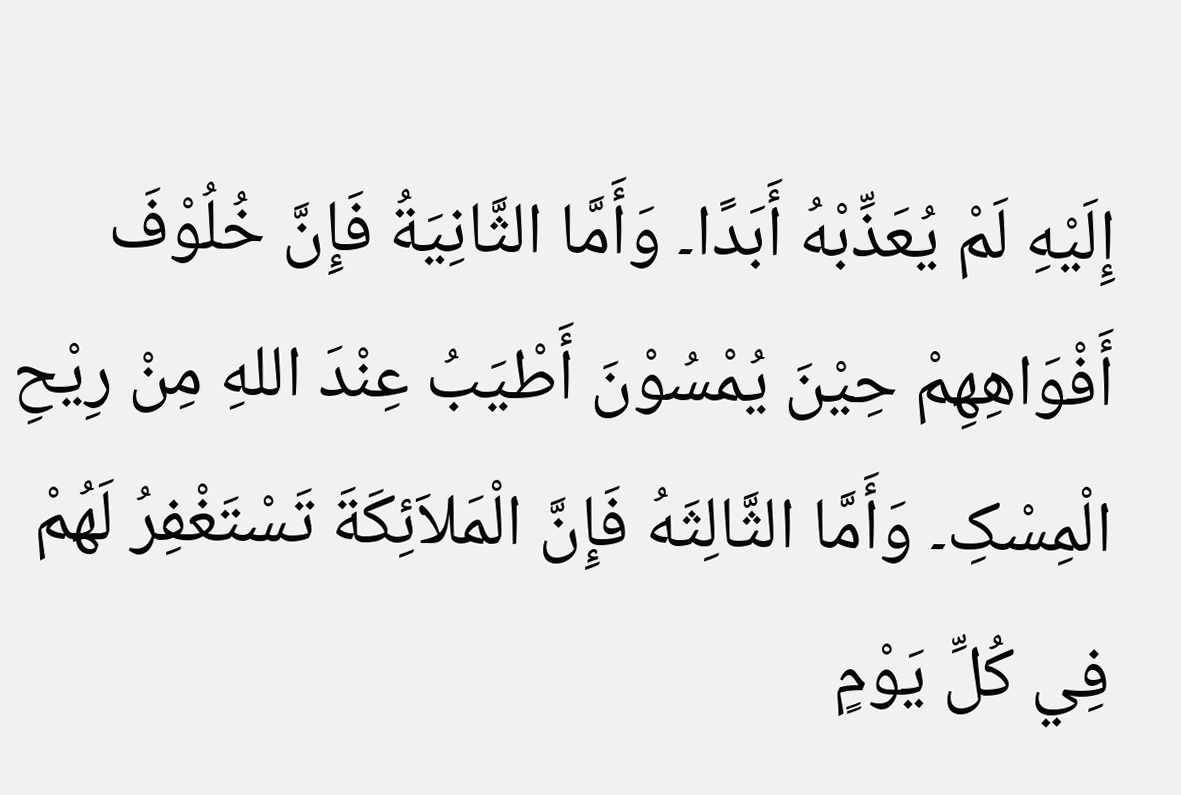إِلَيْهِ لَمْ یُعَذِّبْهُ أَبَدًا۔ وَأَمَّا الثَّانِیَةُ فَإِنَّ خُلُوْفَ أَفْوَاھِھِمْ حِيْنَ یُمْسُوْنَ أَطْیَبُ عِنْدَ اللهِ مِنْ رِيْحِ الْمِسْکِ۔ وَأَمَّا الثَّالِثَهُ فَإِنَّ الْمَلاَئِکَةَ تَسْتَغْفِرُ لَھُمْ فِي کُلِّ یَوْمٍ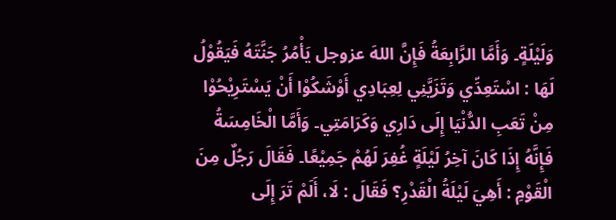وَلَيْلَةٍ۔ وَأَمَّا الرَّابِعَةُ فَإِنَّ اللهَ عزوجل یَأْمُرُ جَنَّتَهُ فَیَقُوْلُ لَھَا : اسْتَعِدِّي وَتَزَيَّنِي لِعِبَادِي أَوْشَکُوْا أَنْ یَسْتَرِيْحُوْا مِنْ تَعَبِ الدُّنْیَا إِلَی دَارِي وَکَرَامَتِي۔ وَأَمَّا الْخَامِسَةُ فَإِنَّهُ إِذَا کَانَ آخِرُ لَيْلَةٍ غُفِرَ لَھُمْ جَمِيْعًا۔ فَقَالَ رَجُلٌ مِنَ الْقَوْمِ : أَھِيَ لَيْلَةُ الْقَدْرِ؟ فَقَالَ : لَا، أَلَمْ تَرَ إِلَی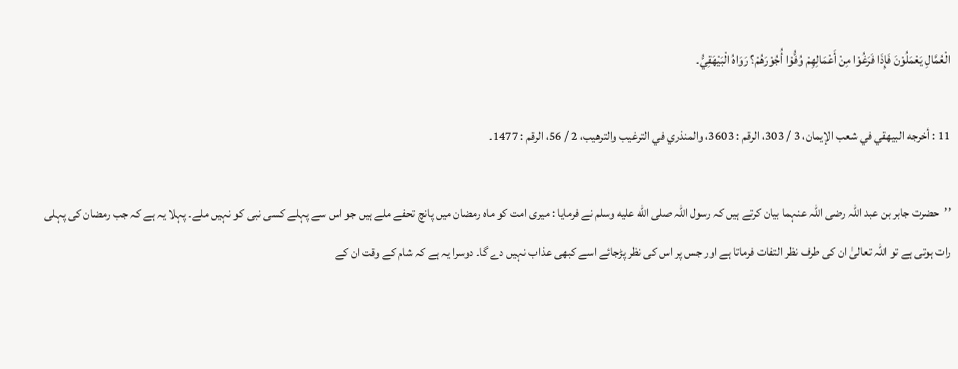الْعُمَّالِ یَعْمَلُوْنَ فَإِذَا فَرَغُوْا مِنْ أَعْمَالِھِمْ وُفُّوْا أُجُوْرَھُمْ؟ رَوَاهُ الْبَيْهَقِيُّ۔

11 : أخرجه البیھقي في شعب الإیمان، 3 / 303، الرقم : 3603، والمنذري في الترغیب والترهیب، 2 / 56، الرقم : 1477۔

’’حضرت جابر بن عبد اللہ رضی اللہ عنہما بیان کرتے ہیں کہ رسول اللہ صلى الله عليه وسلم نے فرمایا : میری امت کو ماہ رمضان میں پانچ تحفے ملے ہیں جو اس سے پہلے کسی نبی کو نہیں ملے۔ پہلا یہ ہے کہ جب رمضان کی پہلی رات ہوتی ہے تو اللہ تعالیٰ ان کی طرف نظر التفات فرماتا ہے اور جس پر اس کی نظر پڑجائے اسے کبھی عذاب نہیں دے گا۔ دوسرا یہ ہے کہ شام کے وقت ان کے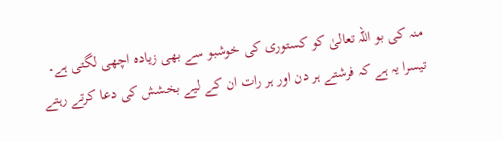منہ کی بو اللہ تعالیٰ کو کستوری کی خوشبو سے بھی زیادہ اچھی لگتی ہے۔ تیسرا یہ ہے کہ فرشتے ہر دن اور ہر رات ان کے لیے بخشش کی دعا کرتے رہتے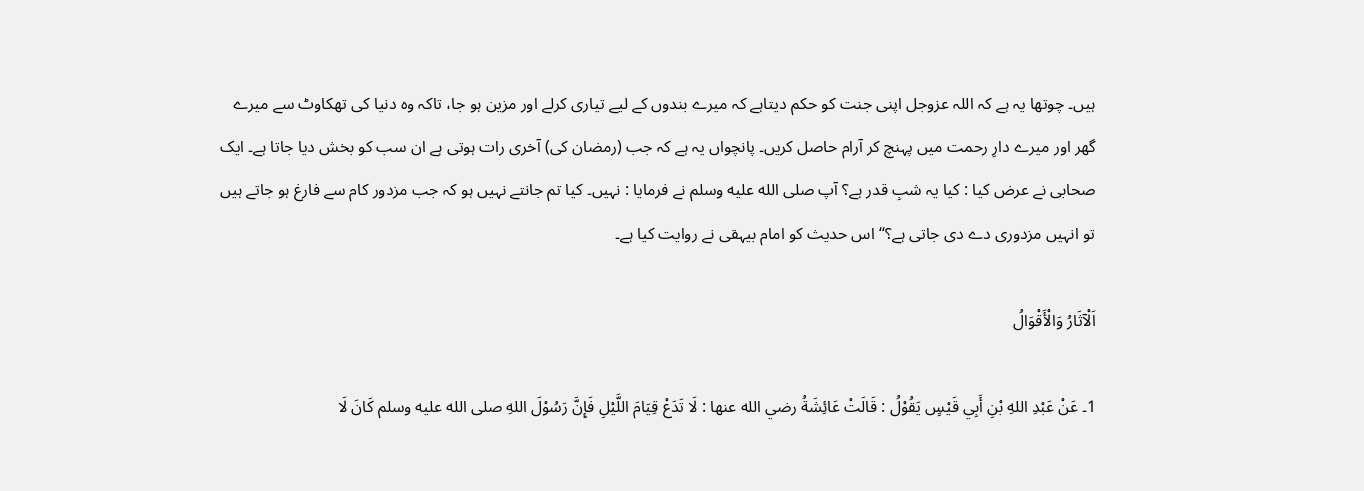ہیں۔ چوتھا یہ ہے کہ اللہ عزوجل اپنی جنت کو حکم دیتاہے کہ میرے بندوں کے لیے تیاری کرلے اور مزین ہو جا، تاکہ وہ دنیا کی تھکاوٹ سے میرے گھر اور میرے دارِ رحمت میں پہنچ کر آرام حاصل کریں۔ پانچواں یہ ہے کہ جب (رمضان کی) آخری رات ہوتی ہے ان سب کو بخش دیا جاتا ہے۔ ایک صحابی نے عرض کیا : کیا یہ شبِ قدر ہے؟ آپ صلى الله عليه وسلم نے فرمایا : نہیں۔ کیا تم جانتے نہیں ہو کہ جب مزدور کام سے فارغ ہو جاتے ہیں تو انہیں مزدوری دے دی جاتی ہے؟‘‘ اس حدیث کو امام بیہقی نے روایت کیا ہے۔

اَلْآثَارُ وَالْأَقْوَالُ

1۔ عَنْ عَبْدِ اللهِ بْنِ أَبِي قَيْسٍ یَقُوْلُ : قَالَتْ عَائِشَةُ رضي الله عنها : لَا تَدَعْ قِیَامَ اللَّيْلِ فَإِنَّ رَسُوْلَ اللهِ صلى الله عليه وسلم کَانَ لَا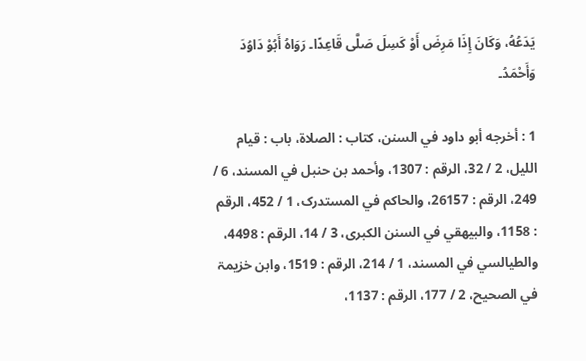یَدَعُهُ، وَکَانَ إِذَا مَرِضَ أَوْ کَسِلَ صَلَّی قَاعِدًا۔ رَوَاهُ أَبُوْ دَاوُدَ وَأَحْمَدُ۔

1 : أخرجه أبو داود في السنن، کتاب : الصلاۃ، باب : قیام اللیل، 2 / 32، الرقم : 1307، وأحمد بن حنبل في المسند، 6 / 249، الرقم : 26157، والحاکم في المستدرک، 1 / 452، الرقم : 1158، والبیهقي في السنن الکبری، 3 / 14، الرقم : 4498، والطیالسي في المسند، 1 / 214، الرقم : 1519، وابن خزیمۃ في الصحیح، 2 / 177، الرقم : 1137،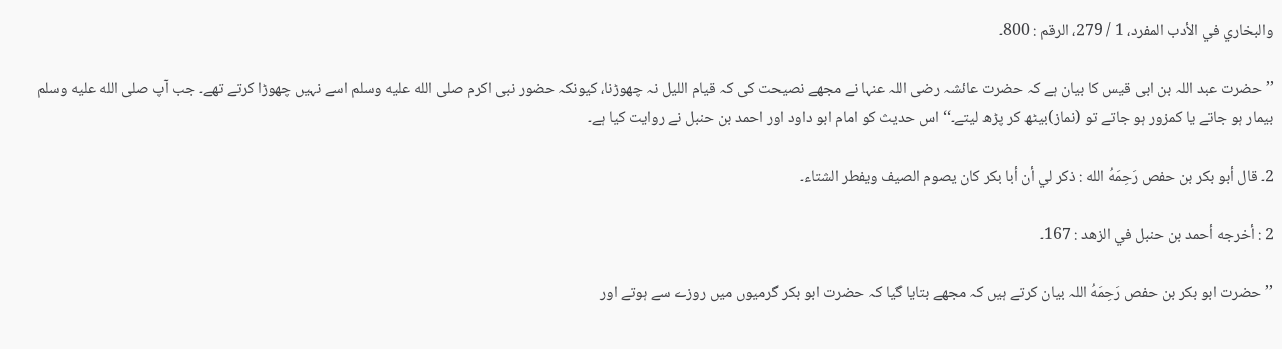والبخاري في الأدب المفرد، 1 / 279، الرقم : 800۔

’’حضرت عبد اللہ بن ابی قیس کا بیان ہے کہ حضرت عائشہ رضی اللہ عنہا نے مجھے نصیحت کی کہ قیام اللیل نہ چھوڑنا، کیونکہ حضور نبی اکرم صلى الله عليه وسلم اسے نہیں چھوڑا کرتے تھے۔ جب آپ صلى الله عليه وسلم بیمار ہو جاتے یا کمزور ہو جاتے تو (نماز)بیٹھ کر پڑھ لیتے۔‘‘ اس حدیث کو امام ابو داود اور احمد بن حنبل نے روایت کیا ہے۔

2۔ قال أبو بکر بن حفص رَحِمَهُ الله : ذکر لي أن أبا بکر کان یصوم الصیف ویفطر الشتاء۔

2 : أخرجه أحمد بن حنبل في الزهد : 167۔

’’حضرت ابو بکر بن حفص رَحِمَهُ اللہ بیان کرتے ہیں کہ مجھے بتایا گیا کہ حضرت ابو بکر گرمیوں میں روزے سے ہوتے اور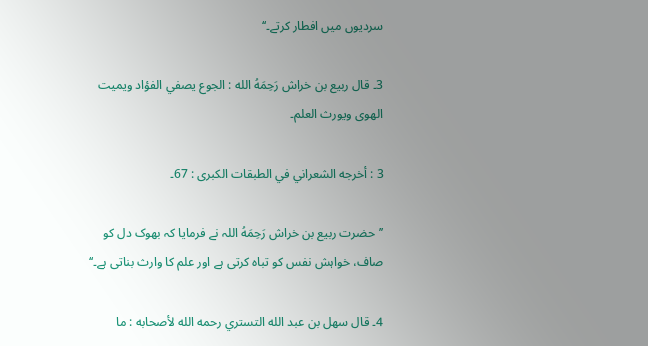سردیوں میں افطار کرتے۔‘‘

3۔ قال ربیع بن خراش رَحِمَهُ الله : الجوع یصفي الفؤاد ویمیت الهوی ویورث العلم۔

3 : أخرجه الشعراني في الطبقات الکبری : 67۔

’’حضرت ربیع بن خراش رَحِمَهُ اللہ نے فرمایا کہ بھوک دل کو صاف، خواہش نفس کو تباہ کرتی ہے اور علم کا وارث بناتی ہے۔‘‘

4۔ قال سهل بن عبد الله التستري رحمه الله لأصحابه : ما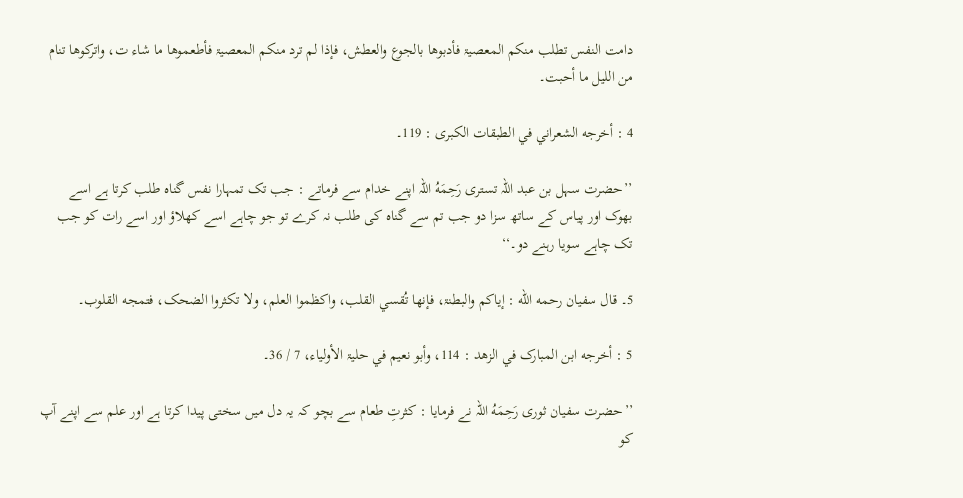دامت النفس تطلب منکم المعصیۃ فأدبوها بالجوع والعطش، فإذا لم ترد منکم المعصیۃ فأطعموها ما شاء ت، واترکوها تنام من اللیل ما أحبت۔

4 : أخرجه الشعراني في الطبقات الکبری : 119۔

’’حضرت سہل بن عبد اللہ تستری رَحِمَهُ اللہ اپنے خدام سے فرماتے : جب تک تمہارا نفس گناہ طلب کرتا ہے اسے بھوک اور پیاس کے ساتھ سزا دو جب تم سے گناہ کی طلب نہ کرے تو جو چاہے اسے کھلاؤ اور اسے رات کو جب تک چاہے سویا رہنے دو۔‘‘

5۔ قال سفیان رحمه الله : إیاکم والبطنۃ، فإنها تُقسي القلب، واکظموا العلم، ولا تکثروا الضحک، فتمجه القلوب۔

5 : أخرجه ابن المبارک في الزهد : 114، وأبو نعیم في حلیۃ الأولیاء، 7 / 36۔

’’حضرت سفیان ثوری رَحِمَهُ اللہ نے فرمایا : کثرتِ طعام سے بچو کہ یہ دل میں سختی پیدا کرتا ہے اور علم سے اپنے آپ کو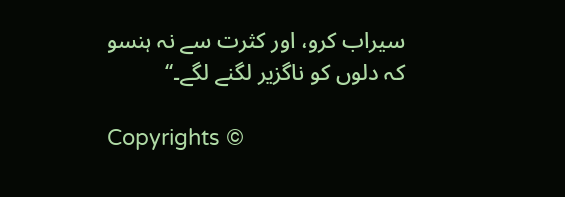سیراب کرو، اور کثرت سے نہ ہنسو کہ دلوں کو ناگزیر لگنے لگے۔‘‘

Copyrights ©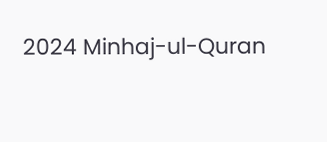2024 Minhaj-ul-Quran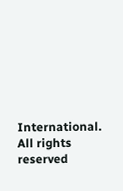International. All rights reserved